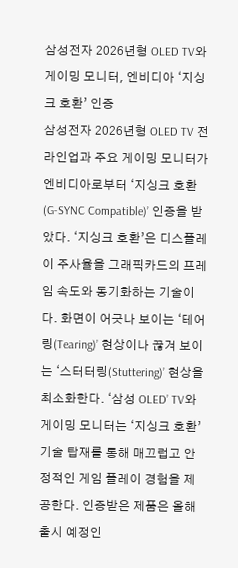삼성전자 2026년형 OLED TV와 게이밍 모니터, 엔비디아 ‘지싱크 호환’ 인증
삼성전자 2026년형 OLED TV 전 라인업과 주요 게이밍 모니터가 엔비디아로부터 ‘지싱크 호환(G-SYNC Compatible)’ 인증을 받았다. ‘지싱크 호환’은 디스플레이 주사율을 그래픽카드의 프레임 속도와 동기화하는 기술이다. 화면이 어긋나 보이는 ‘테어링(Tearing)’ 현상이나 끊겨 보이는 ‘스터터링(Stuttering)’ 현상을 최소화한다. ‘삼성 OLED’ TV와 게이밍 모니터는 ‘지싱크 호환’ 기술 탑재를 통해 매끄럽고 안정적인 게임 플레이 경험을 제공한다. 인증받은 제품은 올해 출시 예정인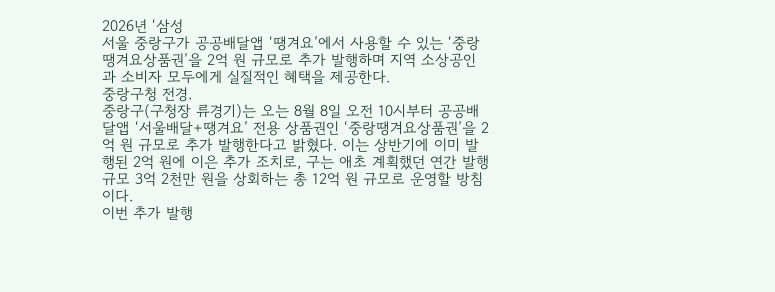2026년 ‘삼성
서울 중랑구가 공공배달앱 ‘땡겨요’에서 사용할 수 있는 ‘중랑땡겨요상품권’을 2억 원 규모로 추가 발행하며 지역 소상공인과 소비자 모두에게 실질적인 혜택을 제공한다.
중랑구청 전경.
중랑구(구청장 류경기)는 오는 8월 8일 오전 10시부터 공공배달앱 ‘서울배달+땡겨요’ 전용 상품권인 ‘중랑땡겨요상품권’을 2억 원 규모로 추가 발행한다고 밝혔다. 이는 상반기에 이미 발행된 2억 원에 이은 추가 조치로, 구는 애초 계획했던 연간 발행 규모 3억 2천만 원을 상회하는 총 12억 원 규모로 운영할 방침이다.
이번 추가 발행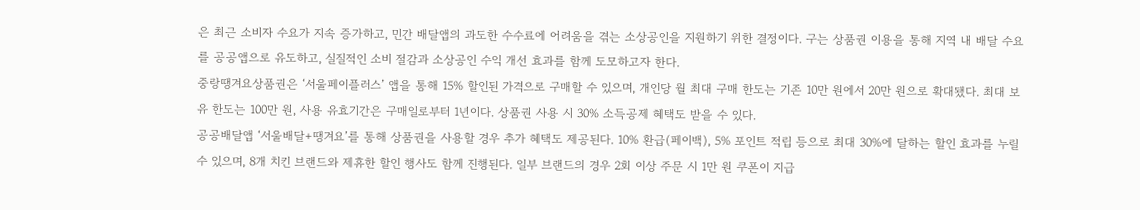은 최근 소비자 수요가 지속 증가하고, 민간 배달앱의 과도한 수수료에 어려움을 겪는 소상공인을 지원하기 위한 결정이다. 구는 상품권 이용을 통해 지역 내 배달 수요를 공공앱으로 유도하고, 실질적인 소비 절감과 소상공인 수익 개선 효과를 함께 도모하고자 한다.
중랑땡겨요상품권은 ‘서울페이플러스’ 앱을 통해 15% 할인된 가격으로 구매할 수 있으며, 개인당 월 최대 구매 한도는 기존 10만 원에서 20만 원으로 확대됐다. 최대 보유 한도는 100만 원, 사용 유효기간은 구매일로부터 1년이다. 상품권 사용 시 30% 소득공제 혜택도 받을 수 있다.
공공배달앱 ‘서울배달+땡겨요’를 통해 상품권을 사용할 경우 추가 혜택도 제공된다. 10% 환급(페이백), 5% 포인트 적립 등으로 최대 30%에 달하는 할인 효과를 누릴 수 있으며, 8개 치킨 브랜드와 제휴한 할인 행사도 함께 진행된다. 일부 브랜드의 경우 2회 이상 주문 시 1만 원 쿠폰이 지급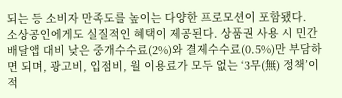되는 등 소비자 만족도를 높이는 다양한 프로모션이 포함됐다.
소상공인에게도 실질적인 혜택이 제공된다. 상품권 사용 시 민간 배달앱 대비 낮은 중개수수료(2%)와 결제수수료(0.5%)만 부담하면 되며, 광고비, 입점비, 월 이용료가 모두 없는 ‘3무(無) 정책’이 적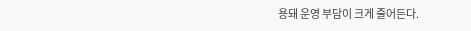용돼 운영 부담이 크게 줄어든다.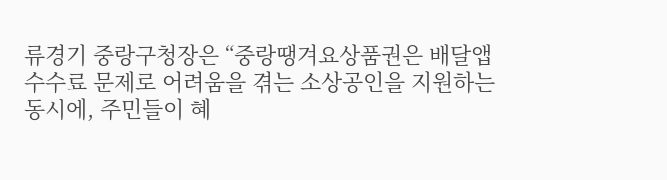류경기 중랑구청장은 “중랑땡겨요상품권은 배달앱 수수료 문제로 어려움을 겪는 소상공인을 지원하는 동시에, 주민들이 혜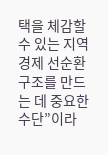택을 체감할 수 있는 지역경제 선순환 구조를 만드는 데 중요한 수단”이라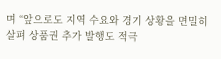며 “앞으로도 지역 수요와 경기 상황을 면밀히 살펴 상품권 추가 발행도 적극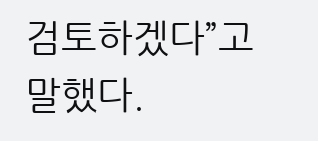검토하겠다”고 말했다.